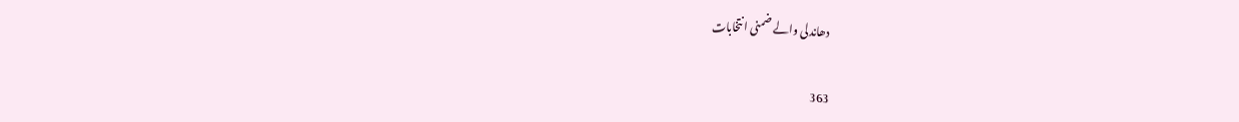دھاندلی والے ضمنی انتخابات

363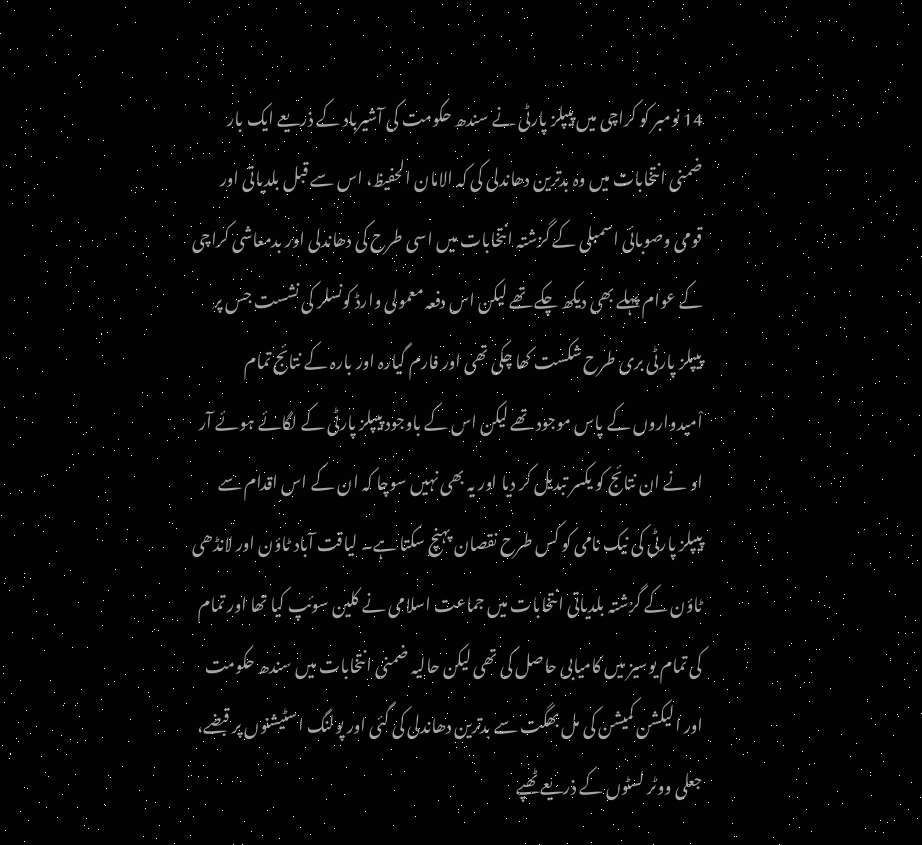14 نومبر کو کراچی میں پیپلز پارٹی نے سندھ حکومت کی آشیرباد کے ذریعے ایک بار ضمنی انتخابات میں وہ بدترین دھاندلی کی کہ الامان الحفیظ، اس سے قبل بلدیاتی اور قومی وصوبائی اسمبلی کے گزشتہ انتخابات میں اسی طرح کی دھاندلی اور بدمعاشی کراچی کے عوام پہلے بھی دیکھ چکے تھے لیکن اس دفعہ معمولی وارڈ کونسلر کی نشست جس پر پیپلز پارٹی بری طرح شکست کھا چکی تھی اور فارم گیارہ اور بارہ کے نتائج تمام اْمیدواروں کے پاس موجود تھے لیکن اس کے باوجود پیپلز پارٹی کے لگائے ہوئے آر او نے ان نتائج کو یکسر تبدیل کر دیا اور یہ بھی نہیں سوچا کہ ان کے اس اقدام سے پیپلز پارٹی کی نیک نامی کو کس طرح نقصان پہنچ سکتا ہے۔ لیاقت آباد ٹاؤن اور لانڈھی ٹاؤن کے گزشتہ بلدیاتی انتخابات میں جماعت اسلامی نے کلین سوئپ کیا تھا اور تمام کی تمام یوسیز میں کامیابی حاصل کی تھی لیکن حالیہ ضمنی انتخابات میں سندھ حکومت اور الیکشن کمیشن کی مل بھگت سے بدترین دھاندلی کی گئی اور پولنگ اسٹیشنوں پر قبضے، جعلی ووٹر لسٹوں کے ذریعے ٹھپے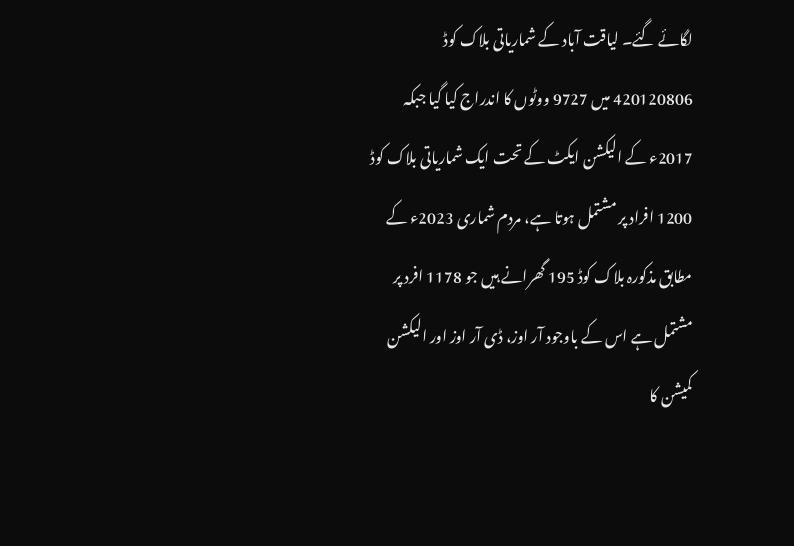لگائے گئے۔ لیاقت آباد کے شماریاتی بلاک کوڈ 420120806 میں 9727 ووٹوں کا اندراج کیا گیا جبکہ 2017ء کے الیکشن ایکٹ کے تحت ایک شماریاتی بلاک کوڈ 1200 افراد پر مشتمل ہوتا ہے، مردم شماری 2023ء کے مطابق مذکورہ بلاک کوڈ 195 گھرانے ہیں جو 1178 افرد پر مشتمل ہے اس کے باوجود آر اوز، ڈی آر اوز اور الیکشن کمیشن کا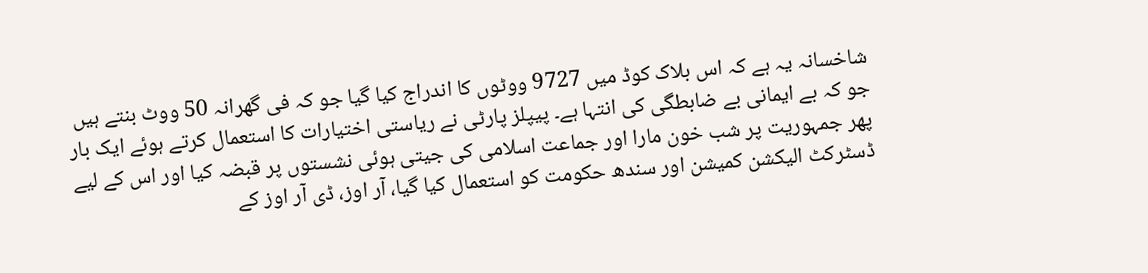شاخسانہ یہ ہے کہ اس بلاک کوڈ میں 9727 ووٹوں کا اندراج کیا گیا جو کہ فی گھرانہ 50 ووٹ بنتے ہیں جو کہ بے ایمانی بے ضابطگی کی انتہا ہے۔ پیپلز پارٹی نے ریاستی اختیارات کا استعمال کرتے ہوئے ایک بار پھر جمہوریت پر شب خون مارا اور جماعت اسلامی کی جیتی ہوئی نشستوں پر قبضہ کیا اور اس کے لیے ڈسٹرکٹ الیکشن کمیشن اور سندھ حکومت کو استعمال کیا گیا، آر اوز، ڈی آر اوز کے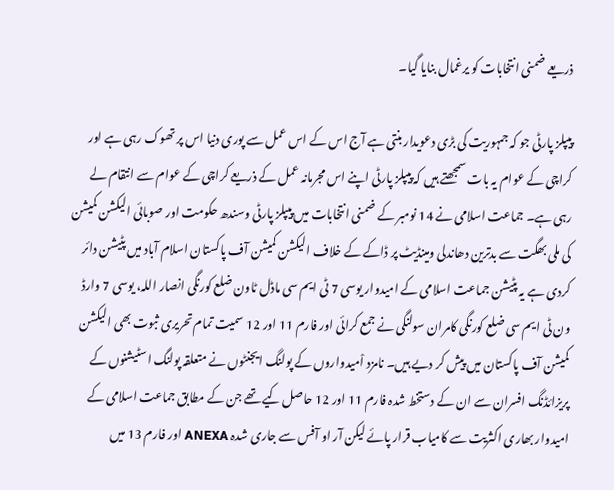ذریعے ضمنی انتخابات کو یرغمال بنایا گیا۔

پیپلز پارٹی جو کہ جمہوریت کی بڑی دعویدار بنتی ہے آج اس کے اس عمل سے پوری دنیا اس پر تھوک رہی ہے اور کراچی کے عوام یہ بات سمجھتے ہیں کہ پیپلز پارٹی اپنے اس مجرمانہ عمل کے ذریعے کراچی کے عوام سے انتقام لے رہی ہے۔ جماعت اسلامی نے 14 نومبر کے ضمنی انتخابات میں پیپلز پارٹی وسندھ حکومت اور صوبائی الیکشن کمیشن کی ملی بھگت سے بدترین دھاندلی ومینڈیٹ پر ڈاکے کے خلاف الیکشن کمیشن آف پاکستان اسلام آباد میں پٹیشن دائر کردی ہے یہ پٹیشن جماعت اسلامی کے امیدوار یوسی 7 ٹی ایم سی ماڈل ٹاون ضلع کورنگی انصار اللہ، یوسی 7 وارڈ ون ٹی ایم سی ضلع کورنگی کامران سولنگی نے جمع کرائی اور فارم 11 اور 12 سمیت تمام تحریری ثبوت بھی الیکشن کمیشن آف پاکستان میں پیش کر دیے ہیں۔ نامزد اْمیدواروں کے پولنگ ایجنٹوں نے متعلقہ پولنگ اسٹیشنوں کے پریزائڈنگ افسران سے ان کے دستخط شدہ فارم 11 اور 12 حاصل کیے تھے جن کے مطابق جماعت اسلامی کے امیدوار بھاری اکثریت سے کامیاب قرار پائے لیکن آر او آفس سے جاری شدہ ANEXA اور فارم 13 میں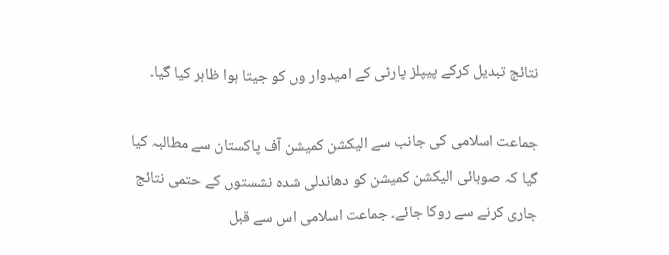نتائج تبدیل کرکے پیپلز پارٹی کے امیدوار وں کو جیتا ہوا ظاہر کیا گیا۔

جماعت اسلامی کی جانب سے الیکشن کمیشن آف پاکستان سے مطالبہ کیا گیا کہ صوبائی الیکشن کمیشن کو دھاندلی شدہ نشستوں کے حتمی نتائج جاری کرنے سے روکا جائے۔ جماعت اسلامی اس سے قبل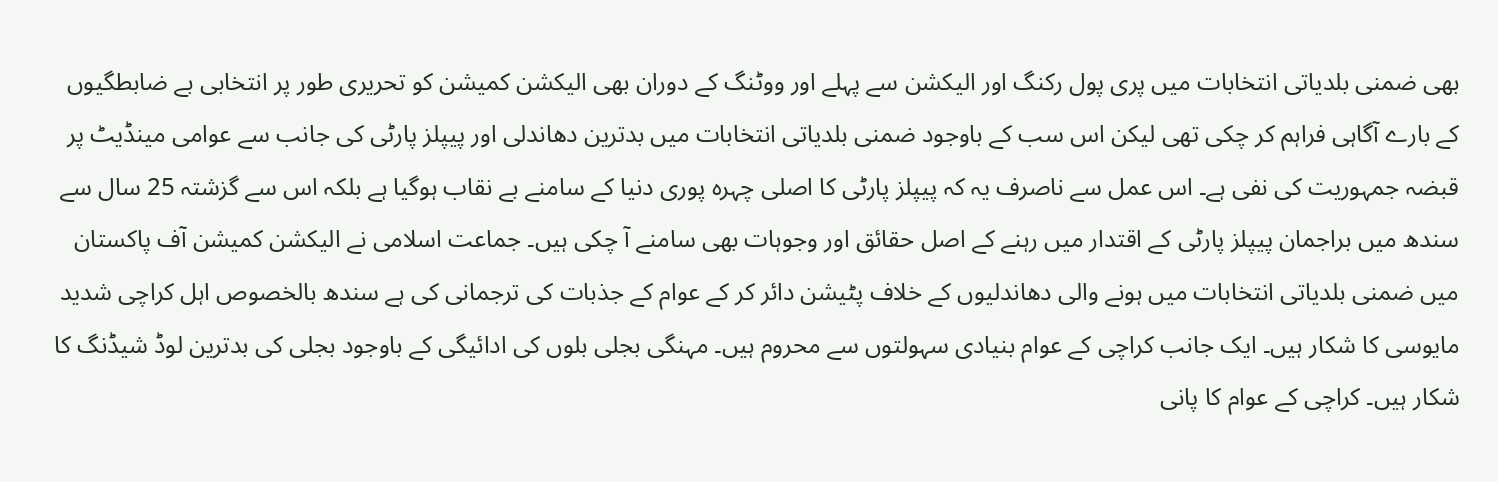بھی ضمنی بلدیاتی انتخابات میں پری پول رکنگ اور الیکشن سے پہلے اور ووٹنگ کے دوران بھی الیکشن کمیشن کو تحریری طور پر انتخابی بے ضابطگیوں کے بارے آگاہی فراہم کر چکی تھی لیکن اس سب کے باوجود ضمنی بلدیاتی انتخابات میں بدترین دھاندلی اور پیپلز پارٹی کی جانب سے عوامی مینڈیٹ پر قبضہ جمہوریت کی نفی ہے۔ اس عمل سے ناصرف یہ کہ پیپلز پارٹی کا اصلی چہرہ پوری دنیا کے سامنے بے نقاب ہوگیا ہے بلکہ اس سے گزشتہ 25 سال سے سندھ میں براجمان پیپلز پارٹی کے اقتدار میں رہنے کے اصل حقائق اور وجوہات بھی سامنے آ چکی ہیں۔ جماعت اسلامی نے الیکشن کمیشن آف پاکستان میں ضمنی بلدیاتی انتخابات میں ہونے والی دھاندلیوں کے خلاف پٹیشن دائر کر کے عوام کے جذبات کی ترجمانی کی ہے سندھ بالخصوص اہل کراچی شدید مایوسی کا شکار ہیں۔ ایک جانب کراچی کے عوام بنیادی سہولتوں سے محروم ہیں۔ مہنگی بجلی بلوں کی ادائیگی کے باوجود بجلی کی بدترین لوڈ شیڈنگ کا شکار ہیں۔ کراچی کے عوام کا پانی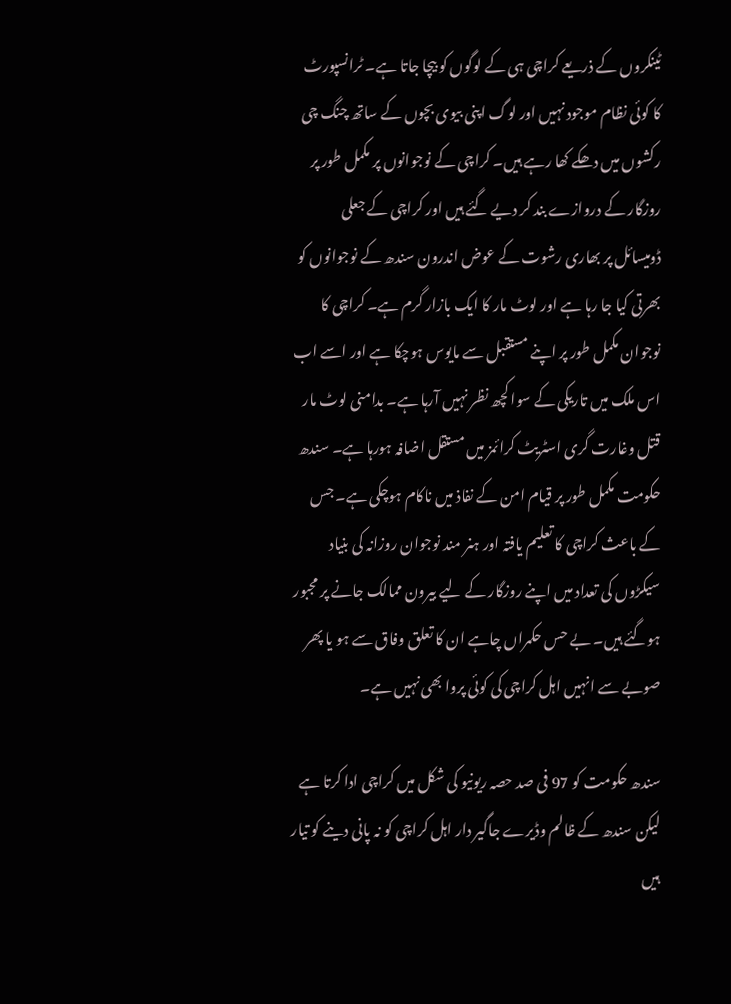ٹینکروں کے ذریعے کراچی ہی کے لوگوں کو بیچا جاتا ہے۔ ٹرانسپورٹ کا کوئی نظام موجود نہیں اور لوگ اپنی بیوی بچوں کے ساتھ چنگ چی رکشوں میں دھکے کھا رہے ہیں۔ کراچی کے نوجوانوں پر مکمل طور پر روزگار کے دروازے بند کر دیے گئے ہیں اور کراچی کے جعلی ڈومیسائل پر بھاری رشوت کے عوض اندرون سندھ کے نوجوانوں کو بھرتی کیا جا رہا ہے اور لوٹ مار کا ایک بازار گرم ہے۔ کراچی کا نوجوان مکمل طور پر اپنے مستقبل سے مایوس ہوچکا ہے اور اسے اب اس ملک میں تاریکی کے سوا کچھ نظر نہیں آرہا ہے۔ بدامنی لوٹ مار قتل وغارت گری اسٹریٹ کرائمز میں مستقل اضافہ ہورہا ہے۔ سندھ حکومت مکمل طور پر قیام امن کے نفاذ میں ناکام ہوچکی ہے۔ جس کے باعث کراچی کا تعلیم یافتہ اور ہنر مند نوجوان روزانہ کی بنیاد سیکڑوں کی تعداد میں اپنے روزگار کے لیے بیرون ممالک جانے پر مجبور ہوگئے ہیں۔ بے حس حکمراں چاہے ان کا تعلق وفاق سے ہو یا پھر صوبے سے انہیں اہل کراچی کی کوئی پروا بھی نہیں ہے۔

سندھ حکومت کو 97 فی صد حصہ ریونیو کی شکل میں کراچی ادا کرتا ہے لیکن سندھ کے ظالم وڈیرے جاگیر دار اہل کراچی کو نہ پانی دینے کو تیار ہیں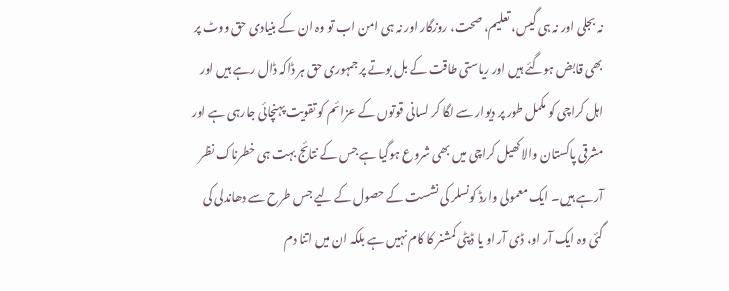نہ بجلی اور نہ ہی گیس، تعلیم، صحت، روزگار اور نہ ہی امن اب تو وہ ان کے بنیادی حق ووٹ پر بھی قابض ہوگئے ہیں اور ریاستی طاقت کے بل بوتے پر جمہوری حق ہر ڈاکہ ڈال رہے ہیں اور اہل کراچی کو مکمل طور پر دیوار سے لگا کر لسانی قوتوں کے عزائم کو تقویت پہنچائی جارہی ہے اور مشرقی پاکستان والا کھیل کراچی میں بھی شروع ہوگیا ہے جس کے نتائج بہت ہی خطرناک نظر آرہے ہیں۔ ایک معمولی وارڈ کونسلر کی نشست کے حصول کے لیے جس طرح سے دھاندلی کی گئی وہ ایک آر او، ڈی آر او یا ڈپٹی کمشنر کا کام نہیں ہے بلکہ ان میں اتنا دم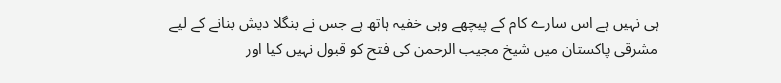ہی نہیں ہے اس سارے کام کے پیچھے وہی خفیہ ہاتھ ہے جس نے بنگلا دیش بنانے کے لیے مشرقی پاکستان میں شیخ مجیب الرحمن کی فتح کو قبول نہیں کیا اور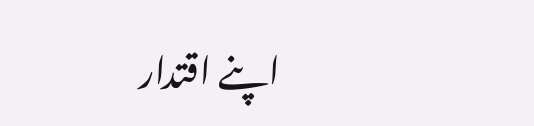اپنے اقتدار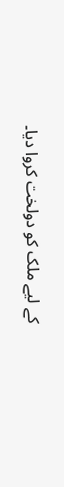کے لیے ملک کو دولخت کروا دیا۔